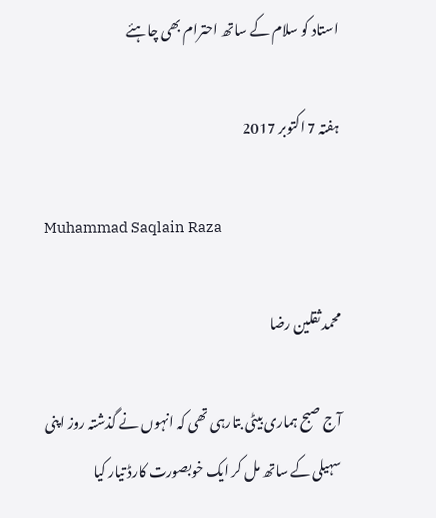استاد کو سلام کے ساتھ احترام بھی چاہئے

ہفتہ 7 اکتوبر 2017

Muhammad Saqlain Raza

محمد ثقلین رضا

آج صبح ہماری بیٹی بتارہی تھی کہ انہوں نے گذشتہ روز اپنی سہیلی کے ساتھ مل کر ایک خوبصورت کارڈ تیار کیا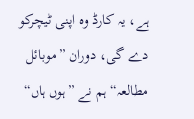ہے، یہ کارڈ وہ اپنی ٹیچرکو دے گی، دوران ”موبائل مطالعہ“ ہم نے ”ہوں ہاں“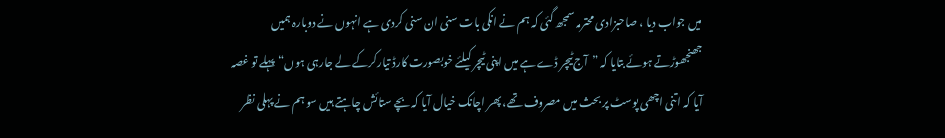میں جواب دیا ، صاحبزادی محترمہ سمجھ گئی کہ ہم نے انکی بات سنی ان سنی کردی ہے انہوں نے دوبارہ ہمیں جھنجھوڑتے ہوئے بتایا کہ ”آج ٹیچر ڈے ہے میں اپنی ٹیچر کیلئے خوبصورت کارڈ تیارکرکے لے جارہی ہوں“پہلے تو غصہ آیا کہ اتنی اچھی پوسٹ پر بحث میں مصروف تھے، پھر اچانک خیال آیا کہ بچے ستائش چاہتے ہیں سو ہم نے پہلی نظر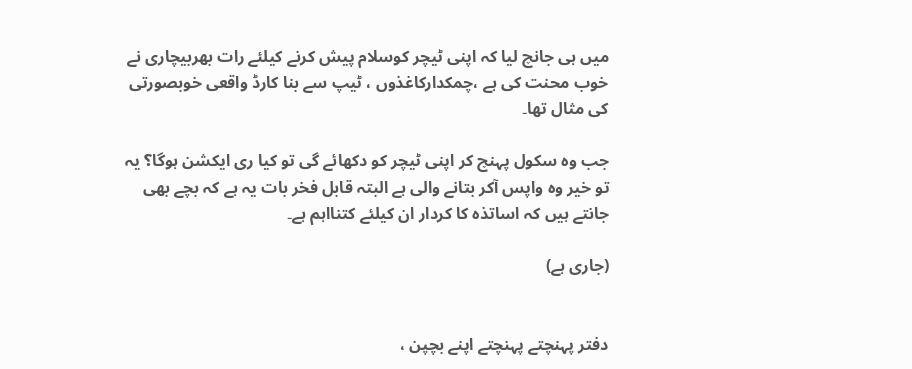میں ہی جانچ لیا کہ اپنی ٹیچر کوسلام پیش کرنے کیلئے رات بھربیچاری نے خوب محنت کی ہے ،چمکدارکاغذوں ، ٹیپ سے بنا کارڈ واقعی خوبصورتی کی مثال تھا۔

جب وہ سکول پہنچ کر اپنی ٹیچر کو دکھائے گی تو کیا ری ایکشن ہوگا؟ یہ تو خیر وہ واپس آکر بتانے والی ہے البتہ قابل فخر بات یہ ہے کہ بچے بھی جانتے ہیں کہ اساتذہ کا کردار ان کیلئے کتنااہم ہے۔

(جاری ہے)


دفتر پہنچتے پہنچتے اپنے بچپن ،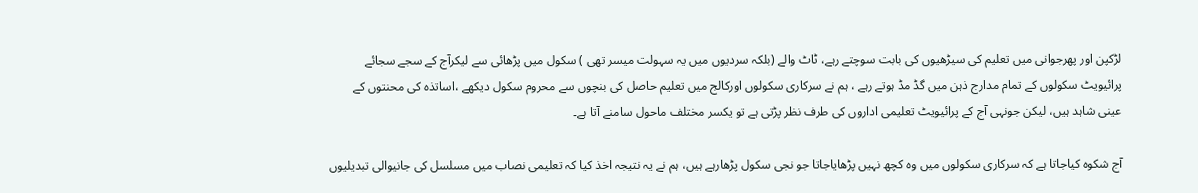لڑکپن اور پھرجوانی میں تعلیم کی سیڑھیوں کی بابت سوچتے رہے، ٹاٹ والے (بلکہ سردیوں میں یہ سہولت میسر تھی ) سکول میں پڑھائی سے لیکرآج کے سجے سجائے پرائیویٹ سکولوں کے تمام مدارج ذہن میں گڈ مڈ ہوتے رہے ، ہم نے سرکاری سکولوں اورکالج میں تعلیم حاصل کی بنچوں سے محروم سکول دیکھے ،اساتذہ کی محنتوں کے عینی شاہد ہیں، لیکن جونہی آج کے پرائیویٹ تعلیمی اداروں کی طرف نظر پڑتی ہے تو یکسر مختلف ماحول سامنے آتا ہے۔

آج شکوہ کیاجاتا ہے کہ سرکاری سکولوں میں وہ کچھ نہیں پڑھایاجاتا جو نجی سکول پڑھارہے ہیں، ہم نے یہ نتیجہ اخذ کیا کہ تعلیمی نصاب میں مسلسل کی جانیوالی تبدیلیوں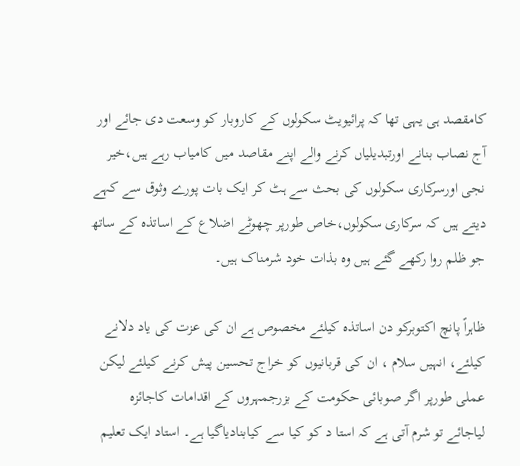کامقصد ہی یہی تھا کہ پرائیویٹ سکولوں کے کاروبار کو وسعت دی جائے اور آج نصاب بنانے اورتبدیلیاں کرنے والے اپنے مقاصد میں کامیاب رہے ہیں،خیر نجی اورسرکاری سکولوں کی بحث سے ہٹ کر ایک بات پورے وثوق سے کہے دیتے ہیں کہ سرکاری سکولوں،خاص طورپر چھوٹے اضلاع کے اساتذہ کے ساتھ جو ظلم روا رکھے گئے ہیں وہ بذات خود شرمناک ہیں۔

ظاہراً پانچ اکتوبرکو دن اساتذہ کیلئے مخصوص ہے ان کی عزت کی یاد دلانے کیلئے، انہیں سلام ، ان کی قربانیوں کو خراج تحسین پیش کرنے کیلئے لیکن عملی طورپر اگر صوبائی حکومت کے بزرجمہروں کے اقدامات کاجائزہ لیاجائے تو شرم آتی ہے کہ استا د کو کیا سے کیابنادیاگیا ہے۔ استاد ایک تعلیم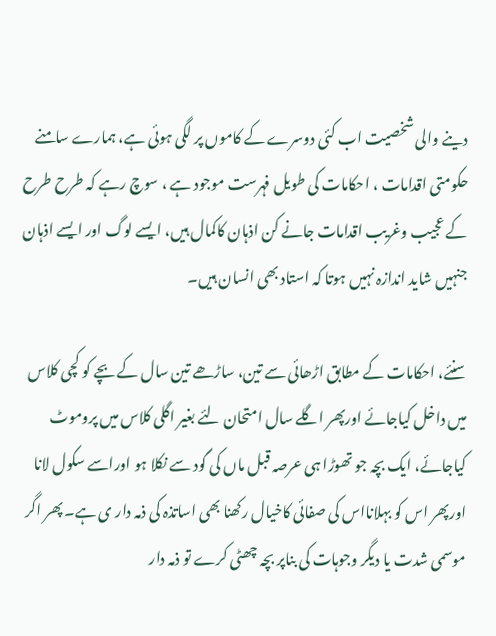دینے والی شخصیت اب کئی دوسرے کے کاموں پر لگی ہوئی ہے، ہمارے سامنے حکومتی اقدامات ، احکامات کی طویل فہرست موجود ہے ، سوچ رہے کہ طرح طرح کے عجیب وغریب اقدامات جانے کن اذہان کاکمال ہیں، ایسے لوگ اور ایسے اذہان جنہیں شاید اندازہ نہیں ہوتا کہ استاد بھی انسان ہیں۔

سنئے، احکامات کے مطابق اڑھائی سے تین، ساڑھے تین سال کے بچے کو کچی کلاس میں داخل کیاجائے اورپھر اگلے سال امتحان لئے بغیر اگلی کلاس میں پروموٹ کیاجائے، ایک بچہ جو تھوڑا ہی عرصہ قبل ماں کی گود سے نکلا ہو اوراسے سکول لانا اورپھر اس کو بہلانااس کی صفائی کاخیال رکھنا بھی اساتذہ کی ذمہ دار ی ہے۔ پھر اگر موسمی شدت یا دیگر وجوہات کی بناپر بچہ چھٹی کرے تو ذمہ دار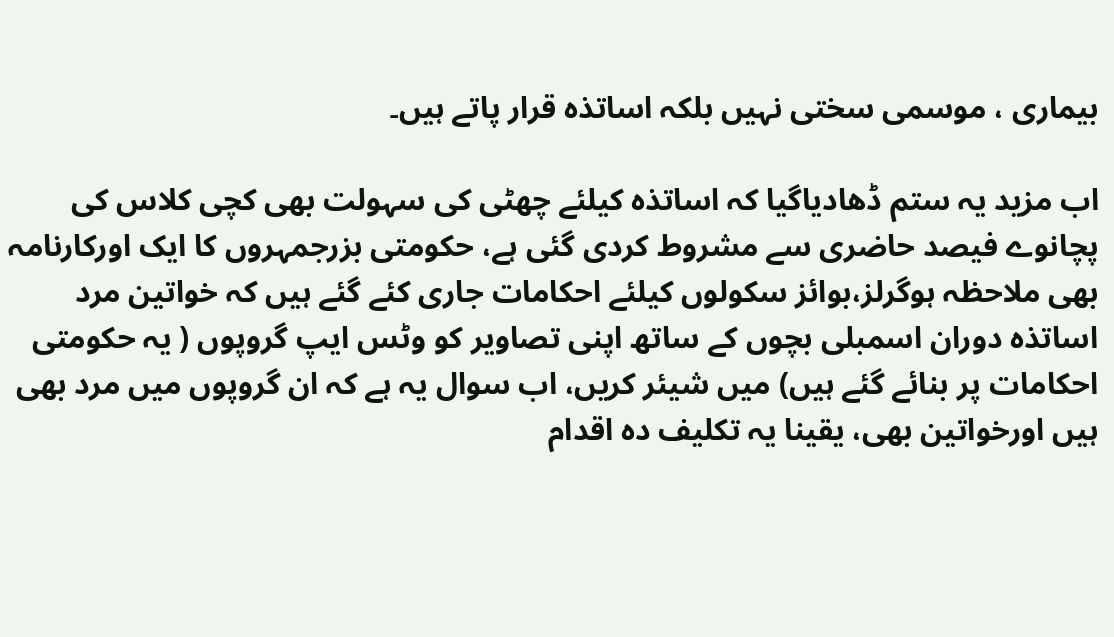بیماری ، موسمی سختی نہیں بلکہ اساتذہ قرار پاتے ہیں۔

اب مزید یہ ستم ڈھادیاگیا کہ اساتذہ کیلئے چھٹی کی سہولت بھی کچی کلاس کی پچانوے فیصد حاضری سے مشروط کردی گئی ہے، حکومتی بزرجمہروں کا ایک اورکارنامہ بھی ملاحظہ ہوگرلز،بوائز سکولوں کیلئے احکامات جاری کئے گئے ہیں کہ خواتین مرد اساتذہ دوران اسمبلی بچوں کے ساتھ اپنی تصاویر کو وٹس ایپ گروپوں ( یہ حکومتی احکامات پر بنائے گئے ہیں) میں شیئر کریں، اب سوال یہ ہے کہ ان گروپوں میں مرد بھی ہیں اورخواتین بھی، یقینا یہ تکلیف دہ اقدام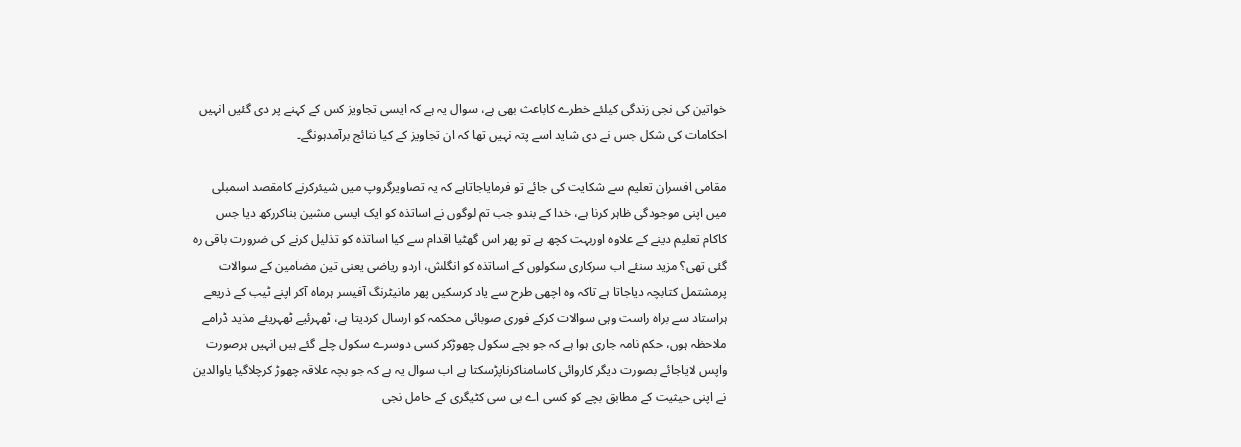خواتین کی نجی زندگی کیلئے خطرے کاباعث بھی ہے، سوال یہ ہے کہ ایسی تجاویز کس کے کہنے پر دی گئیں انہیں احکامات کی شکل جس نے دی شاید اسے پتہ نہیں تھا کہ ان تجاویز کے کیا نتائج برآمدہونگے۔

مقامی افسران تعلیم سے شکایت کی جائے تو فرمایاجاتاہے کہ یہ تصاویرگروپ میں شیئرکرنے کامقصد اسمبلی میں اپنی موجودگی ظاہر کرنا ہے، خدا کے بندو جب تم لوگوں نے اساتذہ کو ایک ایسی مشین بناکررکھ دیا جس کاکام تعلیم دینے کے علاوہ اوربہت کچھ ہے تو پھر اس گھٹیا اقدام سے کیا اساتذہ کو تذلیل کرنے کی ضرورت باقی رہ گئی تھی؟ مزید سنئے اب سرکاری سکولوں کے اساتذہ کو انگلش، اردو ریاضی یعنی تین مضامین کے سوالات پرمشتمل کتابچہ دیاجاتا ہے تاکہ وہ اچھی طرح سے یاد کرسکیں پھر مانیٹرنگ آفیسر ہرماہ آکر اپنے ٹیب کے ذریعے ہراستاد سے براہ راست وہی سوالات کرکے فوری صوبائی محکمہ کو ارسال کردیتا ہے، ٹھہرئیے ٹھہریئے مذید ڈرامے ملاحظہ ہوں، حکم نامہ جاری ہوا ہے کہ جو بچے سکول چھوڑکر کسی دوسرے سکول چلے گئے ہیں انہیں ہرصورت واپس لایاجائے بصورت دیگر کاروائی کاسامناکرناپڑسکتا ہے اب سوال یہ ہے کہ جو بچہ علاقہ چھوڑ کرچلاگیا یاوالدین نے اپنی حیثیت کے مطابق بچے کو کسی اے بی سی کٹیگری کے حامل نجی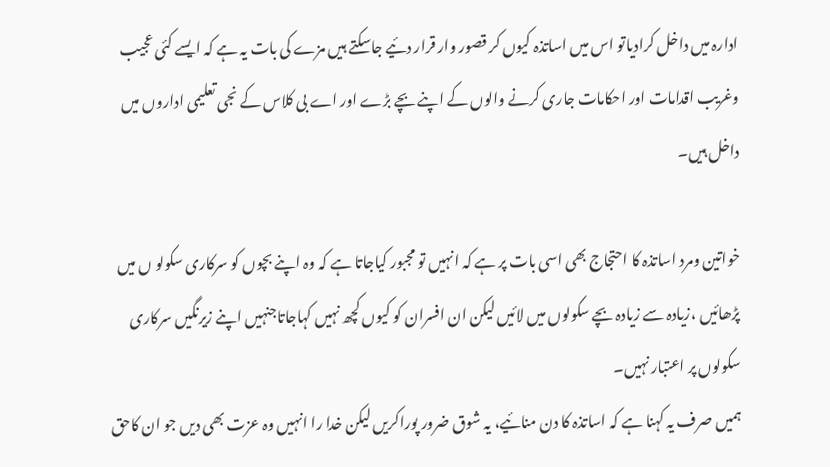ادارہ میں داخل کرادیاتو اس میں اساتذہ کیوں کر قصور وار قرار دئیے جاسکتے ہیں مزے کی بات یہ ہے کہ ایسے کئی عجیب وغریب اقدامات اور احکامات جاری کرنے والوں کے اپنے بچے بڑے اور اے بی کلاس کے نجی تعلیمی اداروں میں داخل ہیں۔

خواتین ومرد اساتذہ کا احتجاج بھی اسی بات پر ہے کہ انہیں تو مجبور کیاجاتا ہے کہ وہ اپنے بچوں کو سرکاری سکولو ں میں پڑھائیں ،زیادہ سے زیادہ بچے سکولوں میں لائیں لیکن ان افسران کو کیوں کچھ نہیں کہاجاتاجنہیں اپنے زیرنگیں سرکاری سکولوں پر اعتبار نہیں۔
ہمیں صرف یہ کہنا ہے کہ اساتذہ کا دن منائیے، یہ شوق ضرور پوراکریں لیکن خدا را انہیں وہ عزت بھی دیں جو ان کاحق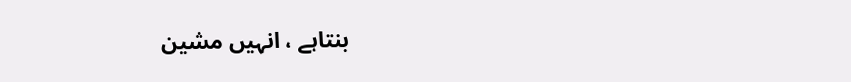بنتاہے ، انہیں مشین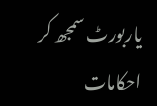یاربورٹ سمجھ کر احکامات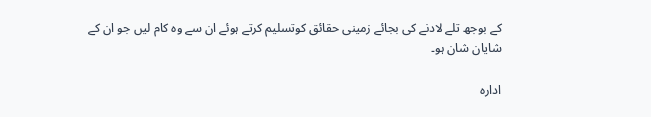کے بوجھ تلے لادنے کی بجائے زمینی حقائق کوتسلیم کرتے ہوئے ان سے وہ کام لیں جو ان کے شایان شان ہو۔

ادارہ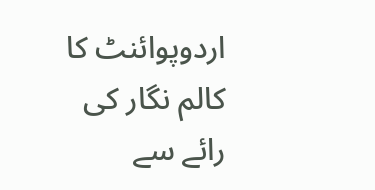اردوپوائنٹ کا کالم نگار کی رائے سے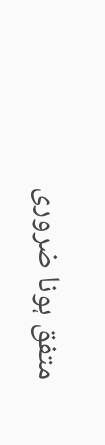متفق ہونا ضروری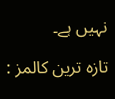نہیں ہے۔

تازہ ترین کالمز :